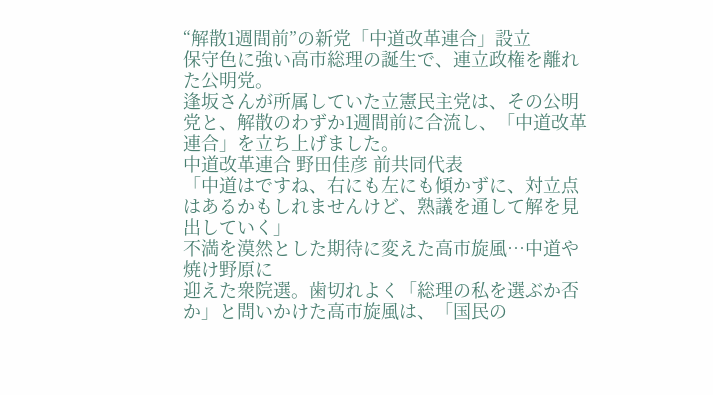“解散1週間前”の新党「中道改革連合」設立
保守色に強い高市総理の誕生で、連立政権を離れた公明党。
逢坂さんが所属していた立憲民主党は、その公明党と、解散のわずか1週間前に合流し、「中道改革連合」を立ち上げました。
中道改革連合 野田佳彦 前共同代表
「中道はですね、右にも左にも傾かずに、対立点はあるかもしれませんけど、熟議を通して解を見出していく」
不満を漠然とした期待に変えた高市旋風…中道や焼け野原に
迎えた衆院選。歯切れよく「総理の私を選ぶか否か」と問いかけた高市旋風は、「国民の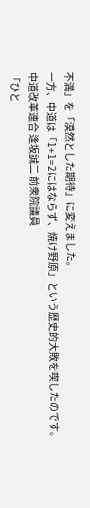不満」を「漠然とした期待」に変えました。
一方、中道は「1+1=2にはならず、焼け野原」という歴史的大敗を喫したのです。
中道改革連合 逢坂誠二 前衆院議員
「ひと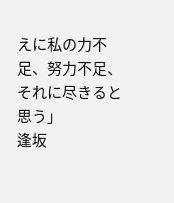えに私の力不足、努力不足、それに尽きると思う」
逢坂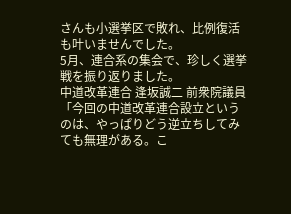さんも小選挙区で敗れ、比例復活も叶いませんでした。
5月、連合系の集会で、珍しく選挙戦を振り返りました。
中道改革連合 逢坂誠二 前衆院議員
「今回の中道改革連合設立というのは、やっぱりどう逆立ちしてみても無理がある。こ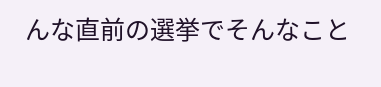んな直前の選挙でそんなこと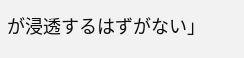が浸透するはずがない」